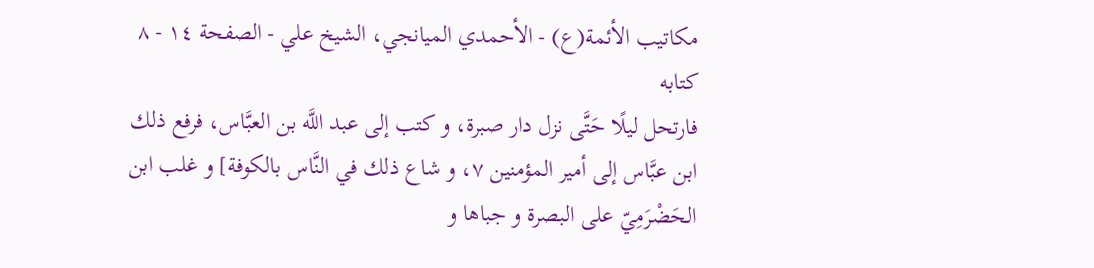مكاتيب الأئمة(ع) - الأحمدي الميانجي، الشيخ علي - الصفحة ١٤ - ٨ كتابه
فارتحل ليلًا حَتَّى نزل دار صبرة، و كتب إلى عبد اللَّه بن العبَّاس، فرفع ذلك ابن عبَّاس إلى أمير المؤمنين ٧، و شاع ذلك في النَّاس بالكوفة] و غلب ابن الحَضْرَمِيّ على البصرة و جباها و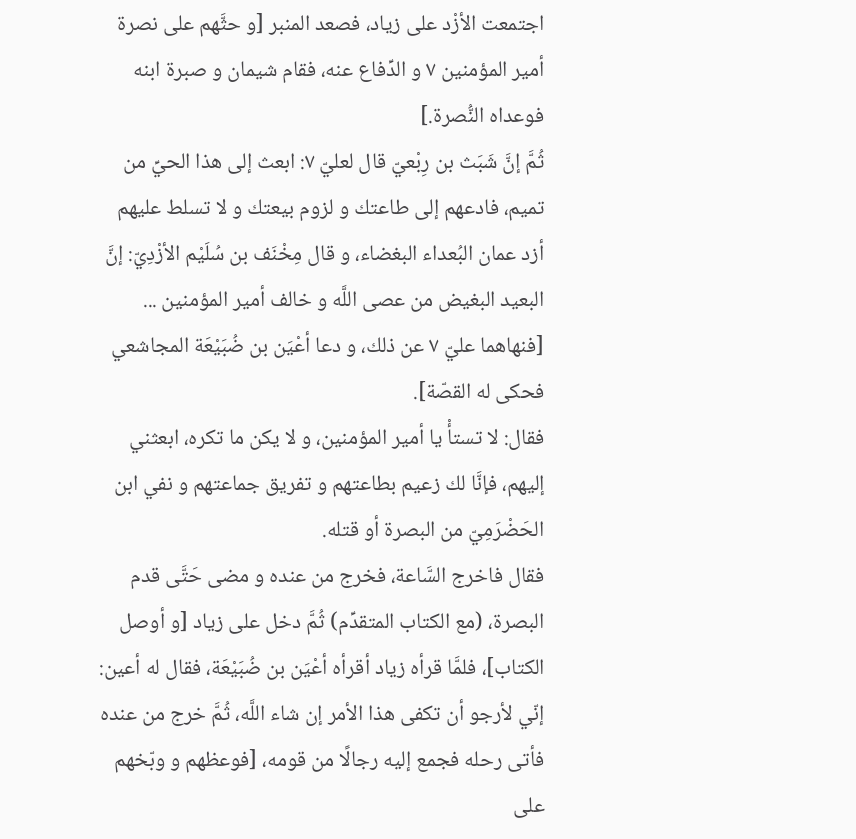اجتمعت الأزْد على زياد، فصعد المنبر [و حثَّهم على نصرة أمير المؤمنين ٧ و الدِّفاع عنه، فقام شيمان و صبرة ابنه فوعداه النُّصرة.]
ثُمَّ إنَّ شَبَث بن رِبْعيّ قال لعليّ ٧: ابعث إلى هذا الحيِّ من تميم، فادعهم إلى طاعتك و لزوم بيعتك و لا تسلط عليهم أزد عمان البُعداء البغضاء، و قال مِخْنَف بن سُلَيْم الأزْدِيّ: إنَّ البعيد البغيض من عصى اللَّه و خالف أمير المؤمنين ...
[فنهاهما عليّ ٧ عن ذلك، و دعا أعْيَن بن ضُبَيْعَة المجاشعي فحكى له القصّة].
فقال: لا تستأْ يا أمير المؤمنين، و لا يكن ما تكره، ابعثني إليهم، فإنَّا لك زعيم بطاعتهم و تفريق جماعتهم و نفي ابن الحَضْرَمِيّ من البصرة أو قتله.
فقال فاخرج السَّاعة، فخرج من عنده و مضى حَتَّى قدم البصرة، (مع الكتاب المتقدِّم) ثُمَّ دخل على زياد [و أوصل الكتاب]، فلمَّا قرأه زياد أقرأه أعْيَن بن ضُبَيْعَة، فقال له أعين: إنّي لأرجو أن تكفى هذا الأمر إن شاء اللَّه، ثُمَّ خرج من عنده فأتى رحله فجمع إليه رجالًا من قومه، [فوعظهم و وبّخهم على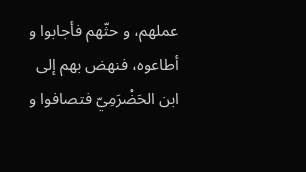عملهم، و حثّهم فأجابوا و أطاعوه، فنهض بهم إلى ابن الحَضْرَمِيّ فتصافوا و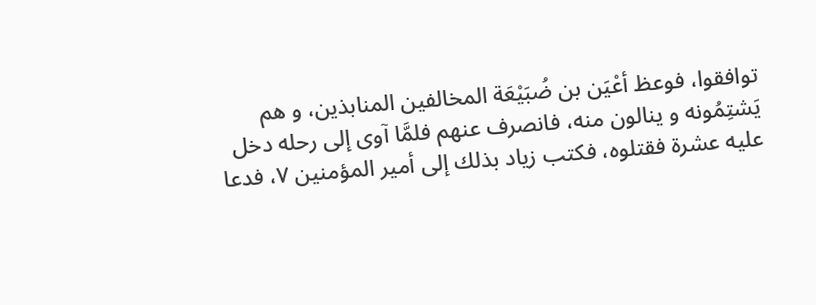توافقوا، فوعظ أعْيَن بن ضُبَيْعَة المخالفين المنابذين، و هم يَشتِمُونه و ينالون منه، فانصرف عنهم فلمَّا آوى إلى رحله دخل عليه عشرة فقتلوه، فكتب زياد بذلك إلى أمير المؤمنين ٧، فدعا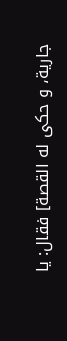جارية، و حكى له القصة] فقال: يا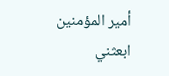أمير المؤمنين ابعثني